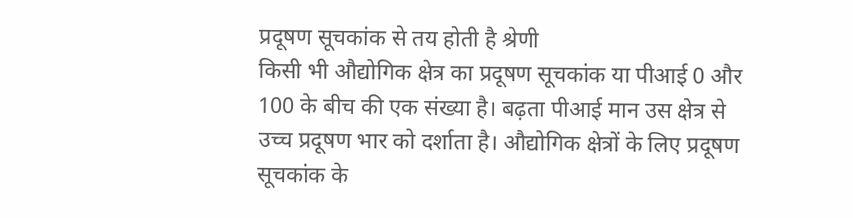प्रदूषण सूचकांक से तय होती है श्रेणी
किसी भी औद्योगिक क्षेत्र का प्रदूषण सूचकांक या पीआई 0 और 100 के बीच की एक संख्या है। बढ़ता पीआई मान उस क्षेत्र से उच्च प्रदूषण भार को दर्शाता है। औद्योगिक क्षेत्रों के लिए प्रदूषण सूचकांक के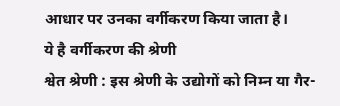आधार पर उनका वर्गीकरण किया जाता है।
ये है वर्गीकरण की श्रेणी
श्वेत श्रेणी : इस श्रेणी के उद्योगों को निम्न या गैर-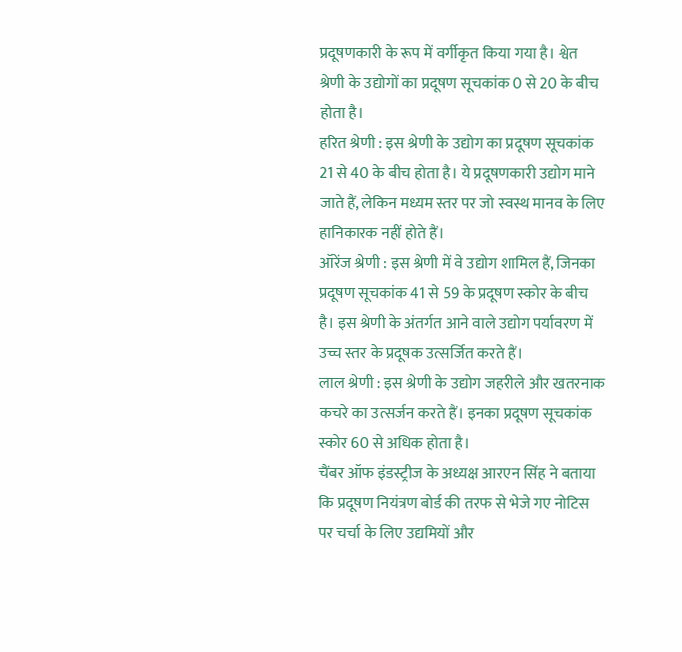प्रदूषणकारी के रूप में वर्गीकृत किया गया है। श्वेत श्रेणी के उद्योगों का प्रदूषण सूचकांक 0 से 20 के बीच होता है।
हरित श्रेणी : इस श्रेणी के उद्योग का प्रदूषण सूचकांक 21 से 40 के बीच होता है। ये प्रदूषणकारी उद्योग माने जाते हैं, लेकिन मध्यम स्तर पर जो स्वस्थ मानव के लिए हानिकारक नहीं होते हैं।
ऑरेंज श्रेणी : इस श्रेणी में वे उद्योग शामिल हैं, जिनका प्रदूषण सूचकांक 41 से 59 के प्रदूषण स्कोर के बीच है। इस श्रेणी के अंतर्गत आने वाले उद्योग पर्यावरण में उच्च स्तर के प्रदूषक उत्सर्जित करते हैं।
लाल श्रेणी : इस श्रेणी के उद्योग जहरीले और खतरनाक कचरे का उत्सर्जन करते हैं। इनका प्रदूषण सूचकांक स्कोर 60 से अधिक होता है।
चैंबर ऑफ इंडस्ट्रीज के अध्यक्ष आरएन सिंह ने बताया कि प्रदूषण नियंत्रण बोर्ड की तरफ से भेजे गए नोटिस पर चर्चा के लिए उद्यमियों और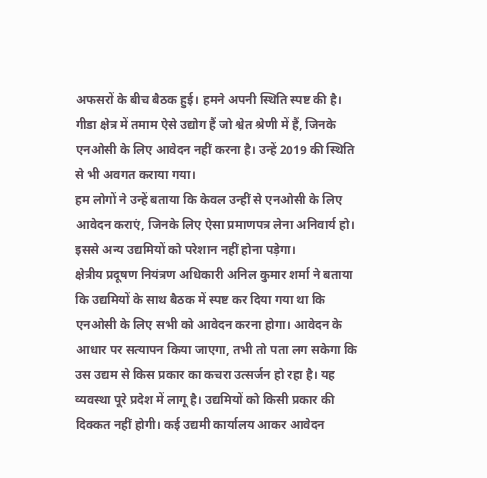अफसरों के बीच बैठक हुई। हमने अपनी स्थिति स्पष्ट की है। गीडा क्षेत्र में तमाम ऐसे उद्योग हैं जो श्वेत श्रेणी में हैं, जिनके एनओसी के लिए आवेदन नहीं करना है। उन्हें 2019 की स्थिति से भी अवगत कराया गया।
हम लोगों ने उन्हें बताया कि केवल उन्हीं से एनओसी के लिए आवेदन कराएं, जिनके लिए ऐसा प्रमाणपत्र लेना अनिवार्य हो। इससे अन्य उद्यमियों को परेशान नहीं होना पड़ेगा।
क्षेत्रीय प्रदूषण नियंत्रण अधिकारी अनिल कुमार शर्मा ने बताया कि उद्यमियों के साथ बैठक में स्पष्ट कर दिया गया था कि एनओसी के लिए सभी को आवेदन करना होगा। आवेदन के आधार पर सत्यापन किया जाएगा, तभी तो पता लग सकेगा कि उस उद्यम से किस प्रकार का कचरा उत्सर्जन हो रहा है। यह व्यवस्था पूरे प्रदेश में लागू है। उद्यमियों को किसी प्रकार की दिक्कत नहीं होगी। कई उद्यमी कार्यालय आकर आवेदन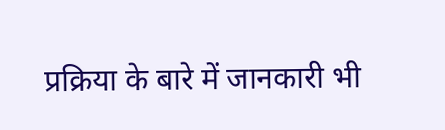प्रक्रिया के बारे में जानकारी भी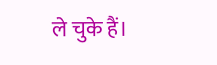ले चुके हैं।